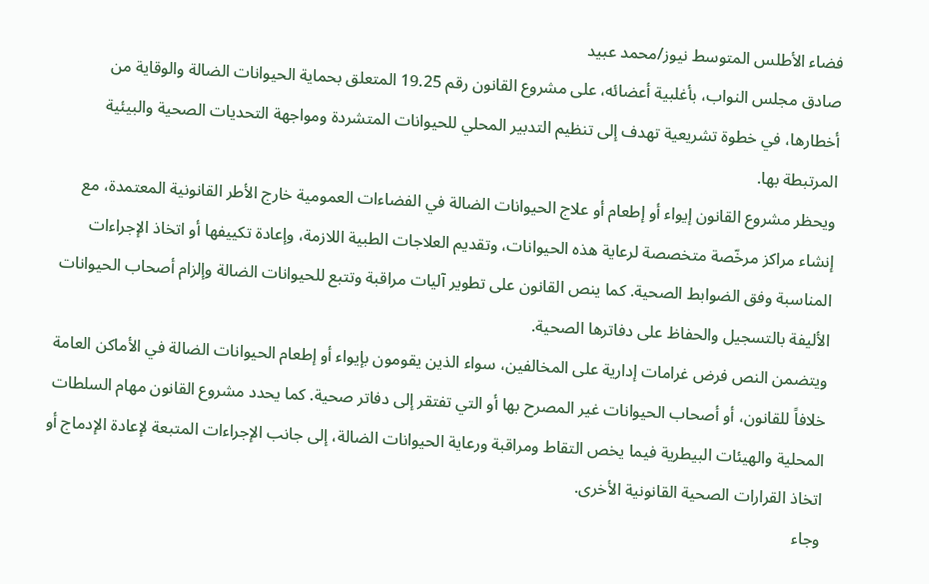فضاء الأطلس المتوسط نيوز/محمد عبيد
صادق مجلس النواب، بأغلبية أعضائه، على مشروع القانون رقم 19.25 المتعلق بحماية الحيوانات الضالة والوقاية من أخطارها، في خطوة تشريعية تهدف إلى تنظيم التدبير المحلي للحيوانات المتشردة ومواجهة التحديات الصحية والبيئية المرتبطة بها.
ويحظر مشروع القانون إيواء أو إطعام أو علاج الحيوانات الضالة في الفضاءات العمومية خارج الأطر القانونية المعتمدة، مع إنشاء مراكز مرخّصة متخصصة لرعاية هذه الحيوانات، وتقديم العلاجات الطبية اللازمة، وإعادة تكييفها أو اتخاذ الإجراءات المناسبة وفق الضوابط الصحية. كما ينص القانون على تطوير آليات مراقبة وتتبع للحيوانات الضالة وإلزام أصحاب الحيوانات الأليفة بالتسجيل والحفاظ على دفاترها الصحية.
ويتضمن النص فرض غرامات إدارية على المخالفين، سواء الذين يقومون بإيواء أو إطعام الحيوانات الضالة في الأماكن العامة خلافاً للقانون، أو أصحاب الحيوانات غير المصرح بها أو التي تفتقر إلى دفاتر صحية. كما يحدد مشروع القانون مهام السلطات المحلية والهيئات البيطرية فيما يخص التقاط ومراقبة ورعاية الحيوانات الضالة، إلى جانب الإجراءات المتبعة لإعادة الإدماج أو اتخاذ القرارات الصحية القانونية الأخرى.
وجاء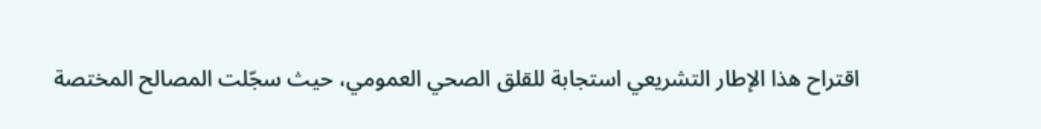اقتراح هذا الإطار التشريعي استجابة للقلق الصحي العمومي، حيث سجّلت المصالح المختصة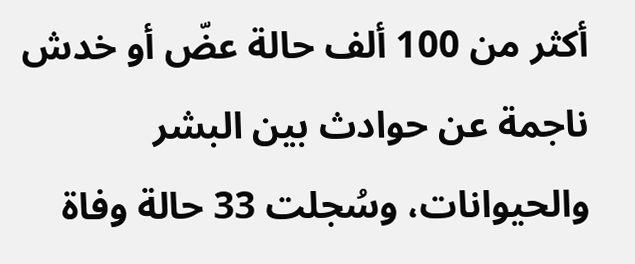أكثر من 100 ألف حالة عضّ أو خدش ناجمة عن حوادث بين البشر والحيوانات، وسُجلت 33 حالة وفاة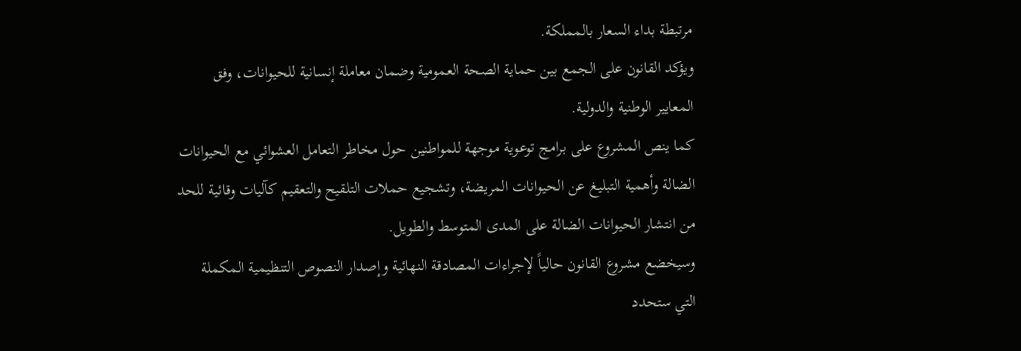مرتبطة بداء السعار بالمملكة.
ويؤكد القانون على الجمع بين حماية الصحة العمومية وضمان معاملة إنسانية للحيوانات، وفق المعايير الوطنية والدولية.
كما ينص المشروع على برامج توعوية موجهة للمواطنين حول مخاطر التعامل العشوائي مع الحيوانات الضالة وأهمية التبليغ عن الحيوانات المريضة، وتشجيع حملات التلقيح والتعقيم كآليات وقائية للحد من انتشار الحيوانات الضالة على المدى المتوسط والطويل.
وسيخضع مشروع القانون حالياً لإجراءات المصادقة النهائية وإصدار النصوص التنظيمية المكملة التي ستحدد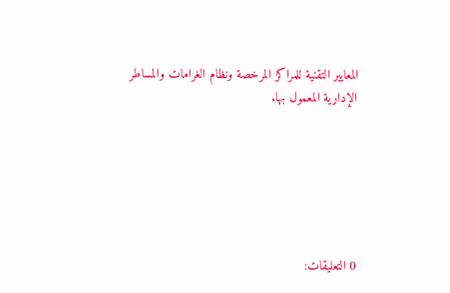المعايير التقنية للمراكز المرخصة ونظام الغرامات والمساطر الإدارية المعمول بها.






0 التعليقات: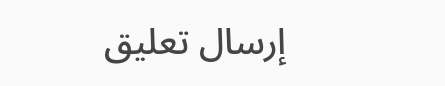إرسال تعليق